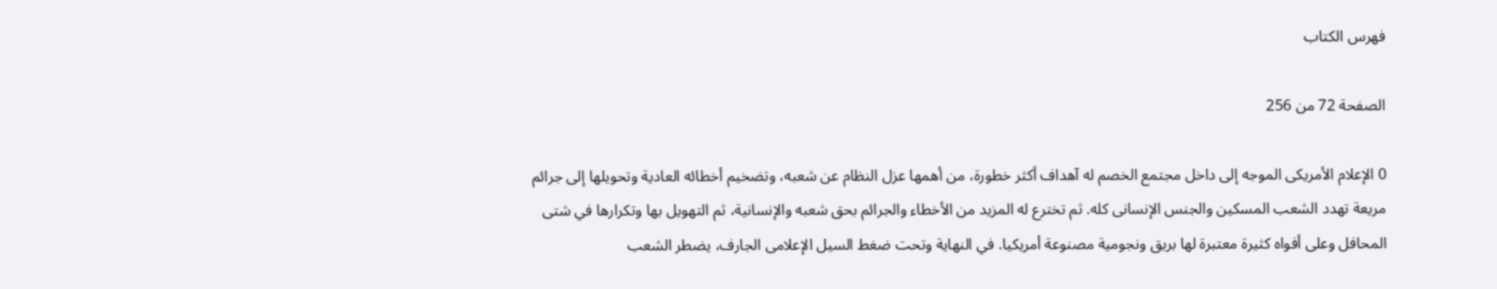فهرس الكتاب

الصفحة 72 من 256

0 الإعلام الأمريكى الموجه إلى داخل مجتمع الخصم له آهداف أكثر خطورة، من أهمها عزل النظام عن شعبه، وتضخيم أخطائه العادية وتحويلها إلى جرائم مريعة تهدد الشعب المسكين والجنس الإنسانى كله. ثم تخترع له المزيد من الأخطاء والجرائم بحق شعبه والإنسانية، ثم التهويل بها وتكرارها في شتى المحافل وعلى أفواه كثيرة معتبرة لها بريق ونجومية مصنوعة أمريكيا. في النهاية وتحت ضغط السيل الإعلامى الجارف، يضطر الشعب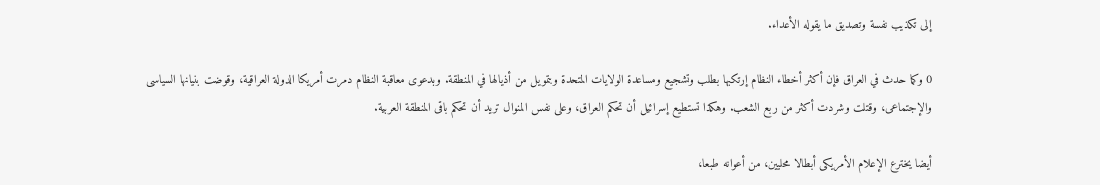إلى تكذيب نفسة وتصديق ما يقوله الأعداء.

0 وكما حدث في العراق فإن أكثر أخطاء النظام إرتكبها بطلب وتشجيع ومساعدة الولايات المتحدة وبتمويل من أذيالها في المنطقة. وبدعوى معاقبة النظام دمرت أمريكا الدولة العراقية، وقوضت بنيانها السياسى والإجتماعى، وقتلت وشردت أكثر من ربع الشعب. وهكذا تستطيع إسرائيل أن تحكم العراق، وعلى نفس المنوال تريد أن تحكم باقى المنطقة العربية.

أيضا يخترع الإعلام الأمريكى أبطالا محليين، من أعوانه طبعا،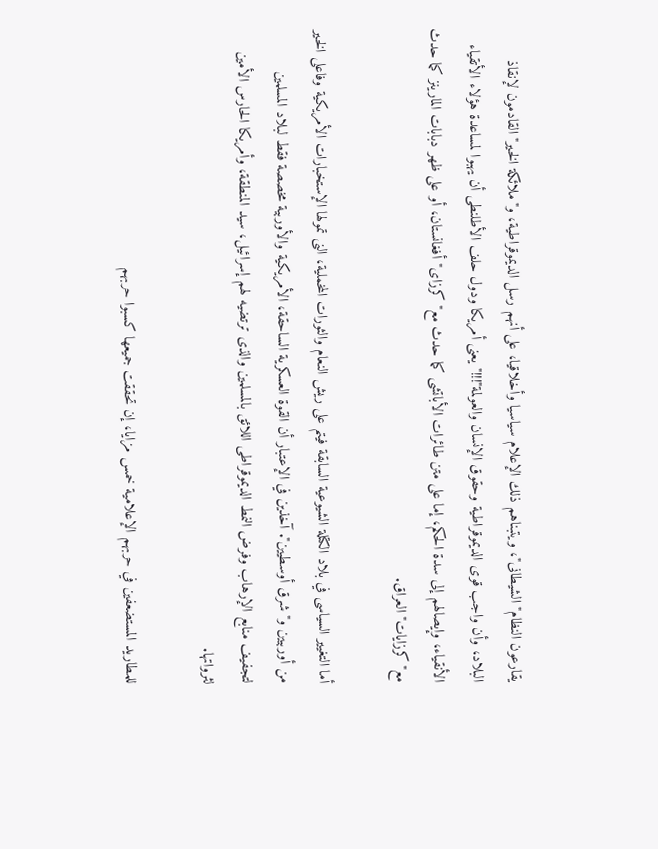يقارعون النظام"الشيطانى"، ويتبناهم ذلك الإعلام سياسيا وأخلاقيا، على أنهم رسل الديموقراطية، و"ملائكة الخير"القادمون لإنقاذ البلاد، وأن واجب قوى الديموقراطية وحقوق الإنسان والعولمة"!!!"يعنى أمريكا ودول حلف الأطلنطى أن يهبوا لمساعدة هؤلاء الأتقياء الأنقياء، وإيصالهم إلى سدة الحكم، إما على متن طائرات الأباتشى كما حدث مع"كرزاى"أفغانستان، أو على ظهر دبابات المارينز كما حدث مع"كرزايات"العراق.

أما التغيير السياسى في بلاد الكتلة الشيوعية السابقة فيتم على ريش النعام والثورات المخملية، النى تمولها الإستخبارات الأمريكية وفاعلى الخير من أوربيين و"شرق أوسطيين". آخذين في الإعتبار أن القوة العسكرية الساحقة، الأمريكية والأوربية مخصصة فقط لبلاد المسلمين لتجفيف منابع الإرهاب وفرض النمط الديموقراطى اللائق بالمسلمين والذى ترتضيه لهم إسرائيل، سيد المنطقة، وأمريكا الحارس الأمين لثرواتها.

للمطاريد المستضعفين في حربهم الإعلامية خمس مزايا، إن تحققت جميعها كسبوا حربهم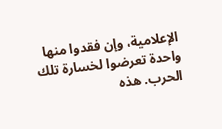الإعلامية، وإن فقدوا منها واحدة تعرضوا لخسارة تلك الحرب. هذه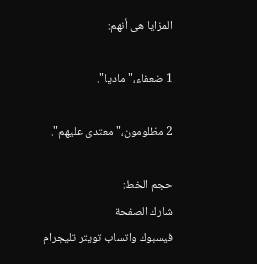المزايا هى أنهم:

1 ضعفاء،"ماديا".

2 مظلومون،"معتدى عليهم".

حجم الخط:
شارك الصفحة
فيسبوك واتساب تويتر تليجرام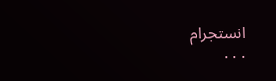انستجرام
. . .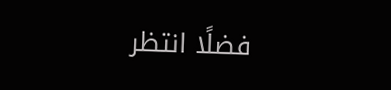فضلًا انتظر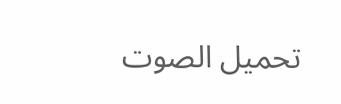تحميل الصوت